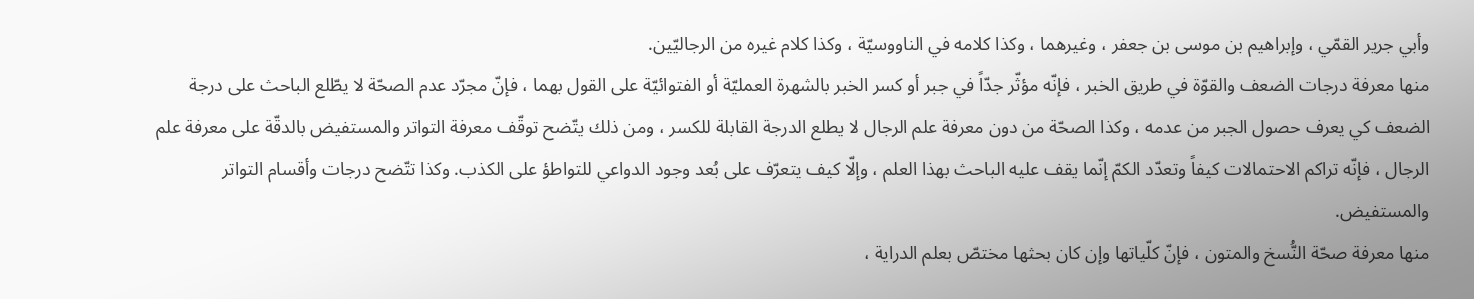وأبي جرير القمّي ، وإبراهيم بن موسى بن جعفر ، وغيرهما ، وكذا كلامه في الناووسيّة ، وكذا كلام غيره من الرجاليّين.
منها معرفة درجات الضعف والقوّة في طريق الخبر ، فإنّه مؤثّر جدّاً في جبر أو كسر الخبر بالشهرة العمليّة أو الفتوائيّة على القول بهما ، فإنّ مجرّد عدم الصحّة لا يطّلع الباحث على درجة الضعف كي يعرف حصول الجبر من عدمه ، وكذا الصحّة من دون معرفة علم الرجال لا يطلع الدرجة القابلة للكسر ، ومن ذلك يتّضح توقّف معرفة التواتر والمستفيض بالدقّة على معرفة علم الرجال ، فإنّه تراكم الاحتمالات كيفاً وتعدّد الكمّ إنّما يقف عليه الباحث بهذا العلم ، وإلّا كيف يتعرّف على بُعد وجود الدواعي للتواطؤ على الكذب. وكذا تتّضح درجات وأقسام التواتر والمستفيض.
منها معرفة صحّة النُّسخ والمتون ، فإنّ كلّياتها وإن كان بحثها مختصّ بعلم الدراية ،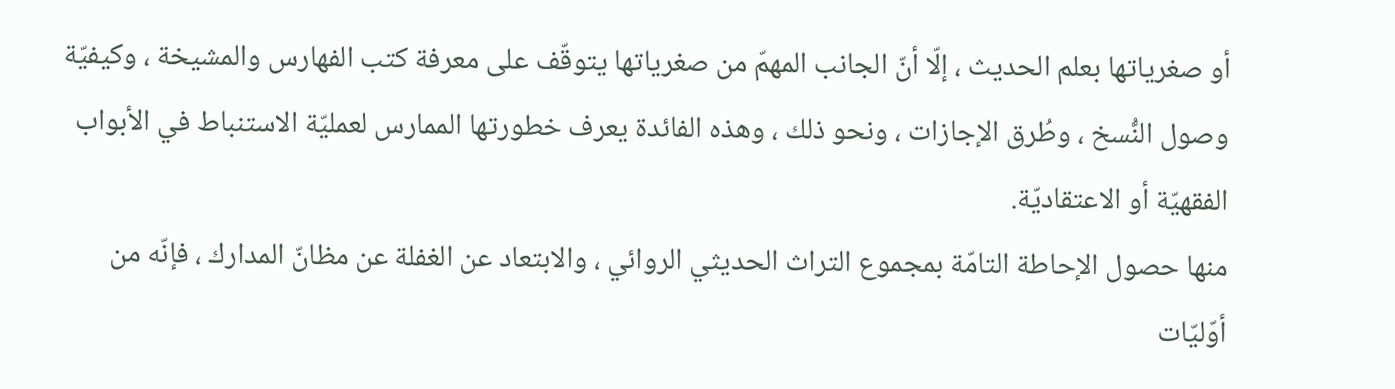أو صغرياتها بعلم الحديث ، إلّا أنّ الجانب المهمّ من صغرياتها يتوقّف على معرفة كتب الفهارس والمشيخة ، وكيفيّة وصول النُّسخ ، وطُرق الإجازات ، ونحو ذلك ، وهذه الفائدة يعرف خطورتها الممارس لعمليّة الاستنباط في الأبواب الفقهيّة أو الاعتقاديّة.
منها حصول الإحاطة التامّة بمجموع التراث الحديثي الروائي ، والابتعاد عن الغفلة عن مظانّ المدارك ، فإنّه من أوّليّات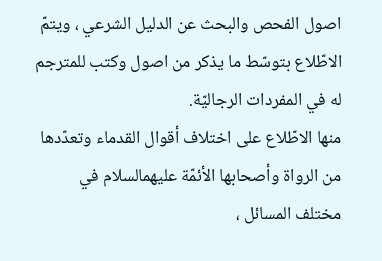اصول الفحص والبحث عن الدليل الشرعي ، ويتمّ الاطّلاع بتوسّط ما يذكر من اصول وكتب للمترجم له في المفردات الرجاليّة.
منها الاطّلاع على اختلاف أقوال القدماء وتعدّدها من الرواة وأصحابها الأئمّة عليهمالسلام في مختلف المسائل ،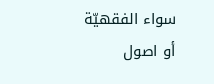سواء الفقهيّة أو اصول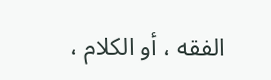الفقه ، أو الكلام ،